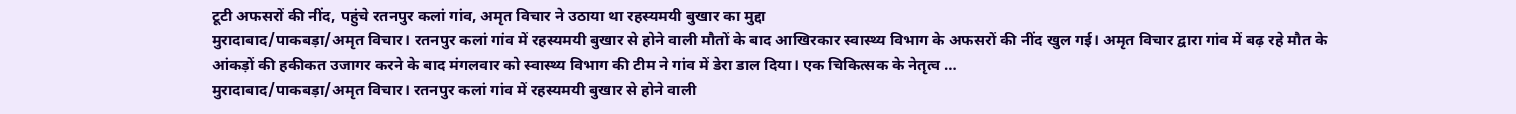टूटी अफसरों की नींद, पहुंचे रतनपुर कलां गांव, अमृत विचार ने उठाया था रहस्यमयी बुखार का मुद्दा
मुरादाबाद/पाकबड़ा/अमृत विचार। रतनपुर कलां गांव में रहस्यमयी बुखार से होने वाली मौतों के बाद आखिरकार स्वास्थ्य विभाग के अफसरों की नींद खुल गई। अमृत विचार द्वारा गांव में बढ़ रहे मौत के आंकड़ों की हकीकत उजागर करने के बाद मंगलवार को स्वास्थ्य विभाग की टीम ने गांव में डेरा डाल दिया। एक चिकित्सक के नेतृत्व …
मुरादाबाद/पाकबड़ा/अमृत विचार। रतनपुर कलां गांव में रहस्यमयी बुखार से होने वाली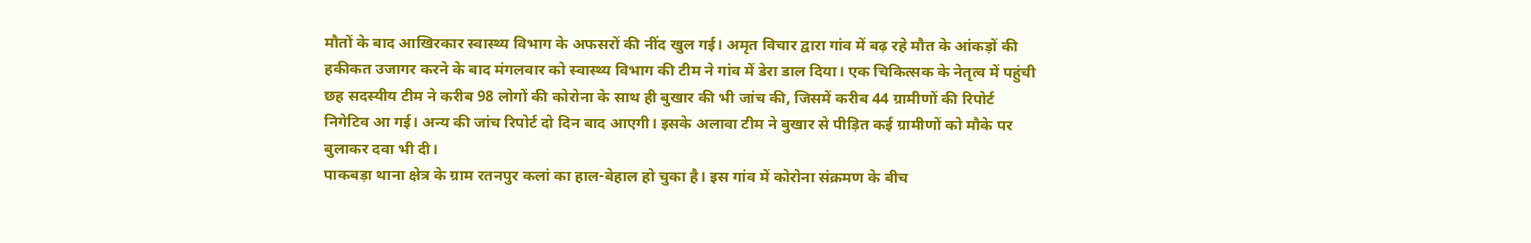मौतों के बाद आखिरकार स्वास्थ्य विभाग के अफसरों की नींद खुल गई। अमृत विचार द्वारा गांव में बढ़ रहे मौत के आंकड़ों की हकीकत उजागर करने के बाद मंगलवार को स्वास्थ्य विभाग की टीम ने गांव में डेरा डाल दिया। एक चिकित्सक के नेतृत्व में पहुंची छह सदस्यीय टीम ने करीब 98 लोगों की कोरोना के साथ ही बुखार की भी जांच की, जिसमें करीब 44 ग्रामीणों की रिपोर्ट निगेटिव आ गई। अन्य की जांच रिपोर्ट दो दिन बाद आएगी। इसके अलावा टीम ने बुखार से पीड़ित कई ग्रामीणों को मौके पर बुलाकर दवा भी दी।
पाकबड़ा थाना क्षेत्र के ग्राम रतनपुर कलां का हाल-बेहाल हो चुका है। इस गांव में कोरोना संक्रमण के बीच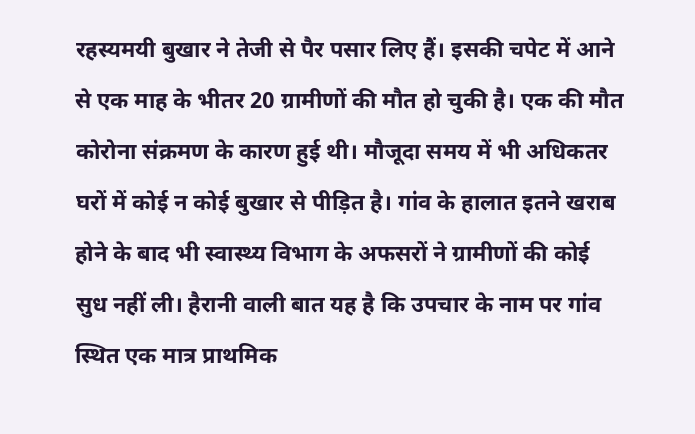रहस्यमयी बुखार ने तेजी से पैर पसार लिए हैं। इसकी चपेट में आने से एक माह के भीतर 20 ग्रामीणों की मौत हो चुकी है। एक की मौत कोरोना संक्रमण के कारण हुई थी। मौजूदा समय में भी अधिकतर घरों में कोई न कोई बुखार से पीड़ित है। गांव के हालात इतने खराब होने के बाद भी स्वास्थ्य विभाग के अफसरों ने ग्रामीणों की कोई सुध नहीं ली। हैरानी वाली बात यह है कि उपचार के नाम पर गांव स्थित एक मात्र प्राथमिक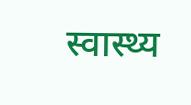स्वास्थ्य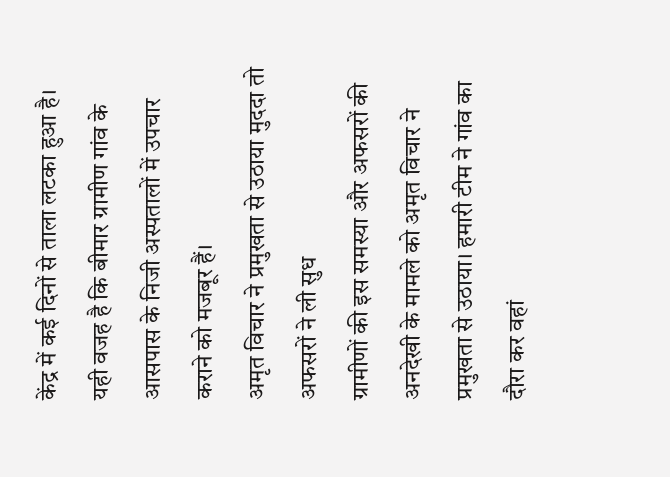केंद्र में कई दिनों से ताला लटका हुआ है। यही वजह है कि बीमार ग्रामीण गांव के आसपास के निजी अस्पतालों में उपचार कराने को मजबूर हैं।
अमृत विचार ने प्रमुखता से उठाया मुददा तो अफसरों ने ली सुध
ग्रामीणों की इस समस्या और अफसरों की अनदेखी के मामले को अमृत विचार ने प्रमुखता से उठाया। हमारी टीम ने गांव का दौरा कर वहां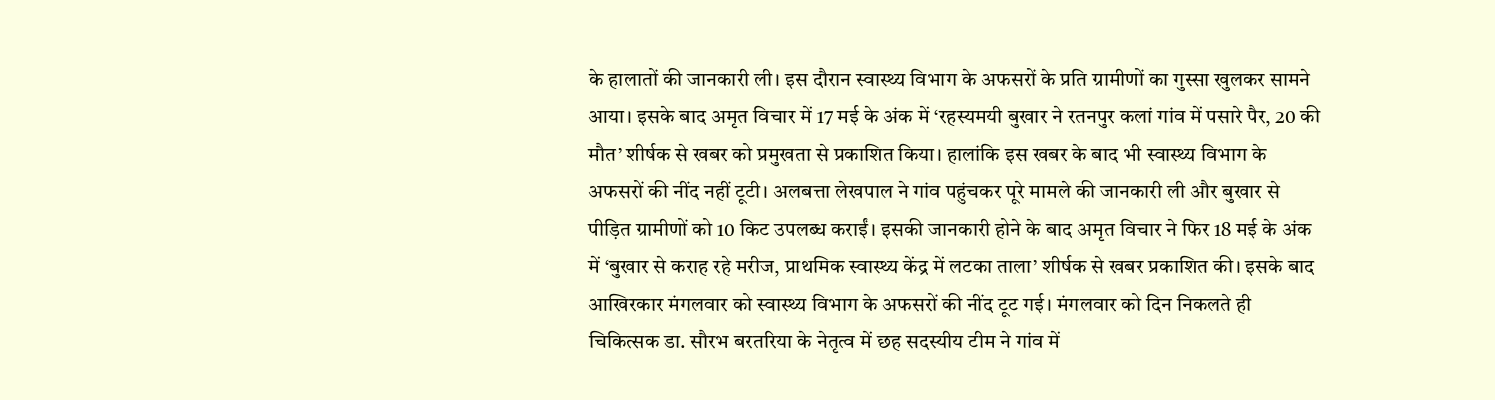के हालातों की जानकारी ली। इस दौरान स्वास्थ्य विभाग के अफसरों के प्रति ग्रामीणों का गुस्सा खुलकर सामने आया। इसके बाद अमृत विचार में 17 मई के अंक में ‘रहस्यमयी बुखार ने रतनपुर कलां गांव में पसारे पैर, 20 की मौत’ शीर्षक से खबर को प्रमुखता से प्रकाशित किया। हालांकि इस खबर के बाद भी स्वास्थ्य विभाग के अफसरों की नींद नहीं टूटी। अलबत्ता लेखपाल ने गांव पहुंचकर पूरे मामले की जानकारी ली और बुखार से पीड़ित ग्रामीणों को 10 किट उपलब्ध कराईं। इसकी जानकारी होने के बाद अमृत विचार ने फिर 18 मई के अंक में ‘बुखार से कराह रहे मरीज, प्राथमिक स्वास्थ्य केंद्र में लटका ताला’ शीर्षक से खबर प्रकाशित की। इसके बाद आखिरकार मंगलवार को स्वास्थ्य विभाग के अफसरों की नींद टूट गई। मंगलवार को दिन निकलते ही चिकित्सक डा. सौरभ बरतरिया के नेतृत्व में छह सदस्यीय टीम ने गांव में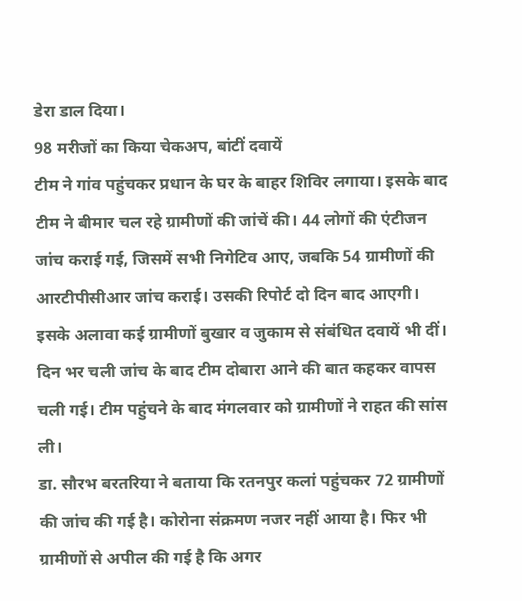डेरा डाल दिया।
98 मरीजों का किया चेकअप, बांटीं दवायें
टीम ने गांव पहुंचकर प्रधान के घर के बाहर शिविर लगाया। इसके बाद टीम ने बीमार चल रहे ग्रामीणों की जांचें की। 44 लोगों की एंटीजन जांच कराई गई, जिसमें सभी निगेटिव आए, जबकि 54 ग्रामीणों की आरटीपीसीआर जांच कराई। उसकी रिपोर्ट दो दिन बाद आएगी। इसके अलावा कई ग्रामीणों बुखार व जुकाम से संबंधित दवायें भी दीं। दिन भर चली जांच के बाद टीम दोबारा आने की बात कहकर वापस चली गई। टीम पहुंचने के बाद मंगलवार को ग्रामीणों ने राहत की सांस ली।
डा. सौरभ बरतरिया ने बताया कि रतनपुर कलां पहुंचकर 72 ग्रामीणों की जांच की गई है। कोरोना संक्रमण नजर नहीं आया है। फिर भी ग्रामीणों से अपील की गई है कि अगर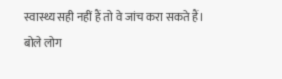स्वास्थ्य सही नहीं हैं तो वे जांच करा सकते हैं।
बोले लोग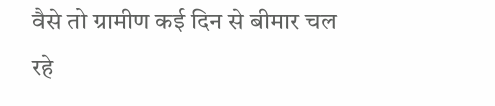वैसे तो ग्रामीण कई दिन से बीमार चल रहे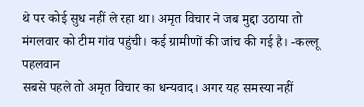थे पर कोई सुध नहीं ले रहा था। अमृत विचार ने जब मुद्दा उठाया तो मंगलवार को टीम गांव पहुंची। कई ग्रामीणों की जांच की गई है। -कल्लू पहलवान
सबसे पहले तो अमृत विचार का धन्यवाद। अगर यह समस्या नहीं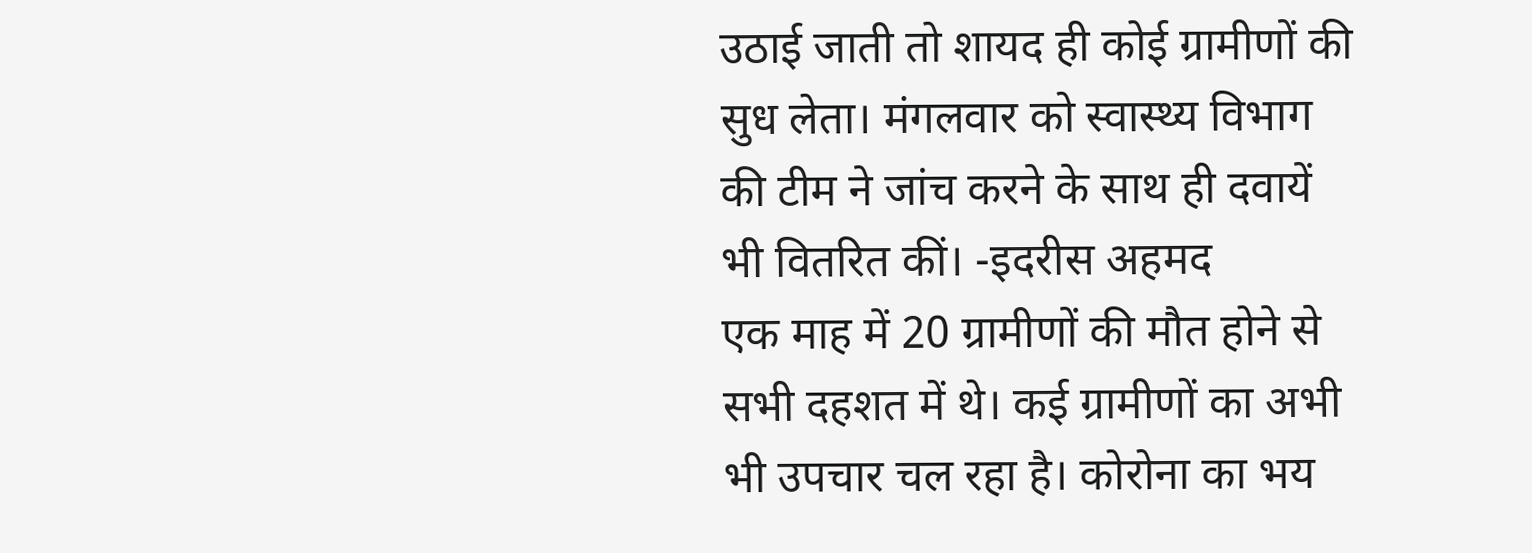उठाई जाती तो शायद ही कोई ग्रामीणों की सुध लेता। मंगलवार को स्वास्थ्य विभाग की टीम ने जांच करने के साथ ही दवायें भी वितरित कीं। -इदरीस अहमद
एक माह में 20 ग्रामीणों की मौत होने से सभी दहशत में थे। कई ग्रामीणों का अभी भी उपचार चल रहा है। कोरोना का भय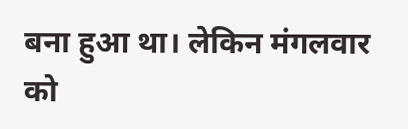बना हुआ था। लेकिन मंगलवार को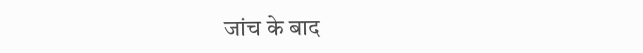जांच के बाद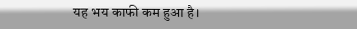यह भय काफी कम हुआ है।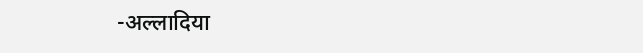-अल्लादिया